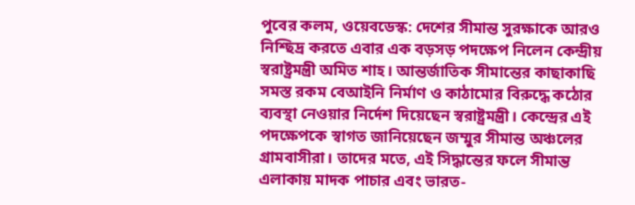পুবের কলম, ওয়েবডেস্ক: দেশের সীমান্ত সুরক্ষাকে আরও নিশ্ছিদ্র করতে এবার এক বড়সড় পদক্ষেপ নিলেন কেন্দ্রীয় স্বরাষ্ট্রমন্ত্রী অমিত শাহ। আন্তর্জাতিক সীমান্তের কাছাকাছি সমস্ত রকম বেআইনি নির্মাণ ও কাঠামোর বিরুদ্ধে কঠোর ব্যবস্থা নেওয়ার নির্দেশ দিয়েছেন স্বরাষ্ট্রমন্ত্রী। কেন্দ্রের এই পদক্ষেপকে স্বাগত জানিয়েছেন জম্মুর সীমান্ত অঞ্চলের গ্রামবাসীরা। তাদের মতে, এই সিদ্ধান্তের ফলে সীমান্ত এলাকায় মাদক পাচার এবং ভারত-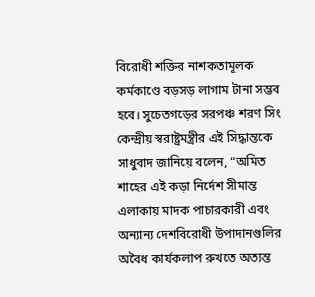বিরোধী শক্তির নাশকতামূলক কর্মকাণ্ডে বড়সড় লাগাম টানা সম্ভব হবে। সুচেতগড়ের সরপঞ্চ শরণ সিং কেন্দ্রীয় স্বরাষ্ট্রমন্ত্রীর এই সিদ্ধান্তকে সাধুবাদ জানিয়ে বলেন, “অমিত শাহের এই কড়া নির্দেশ সীমান্ত এলাকায় মাদক পাচারকারী এবং অন্যান্য দেশবিরোধী উপাদানগুলির অবৈধ কার্যকলাপ রুখতে অত্যন্ত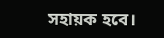সহায়ক হবে।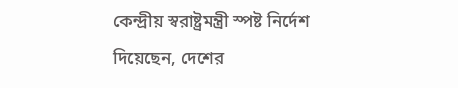কেন্দ্রীয় স্বরাষ্ট্রমন্ত্রী স্পষ্ট নির্দেশ দিয়েছেন, দেশের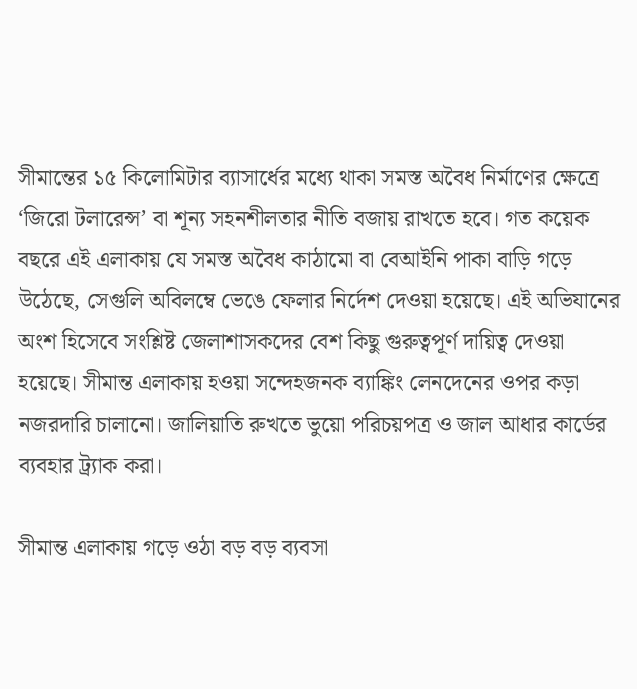সীমান্তের ১৫ কিলোমিটার ব্যাসার্ধের মধ্যে থাকা সমস্ত অবৈধ নির্মাণের ক্ষেত্রে ‘জিরো টলারেন্স’ বা শূন্য সহনশীলতার নীতি বজায় রাখতে হবে। গত কয়েক বছরে এই এলাকায় যে সমস্ত অবৈধ কাঠামো বা বেআইনি পাকা বাড়ি গড়ে উঠেছে, সেগুলি অবিলম্বে ভেঙে ফেলার নির্দেশ দেওয়া হয়েছে। এই অভিযানের অংশ হিসেবে সংশ্লিষ্ট জেলাশাসকদের বেশ কিছু গুরুত্বপূর্ণ দায়িত্ব দেওয়া হয়েছে। সীমান্ত এলাকায় হওয়া সন্দেহজনক ব্যাঙ্কিং লেনদেনের ওপর কড়া নজরদারি চালানো। জালিয়াতি রুখতে ভুয়ো পরিচয়পত্র ও জাল আধার কার্ডের ব্যবহার ট্র্যাক করা।

সীমান্ত এলাকায় গড়ে ওঠা বড় বড় ব্যবসা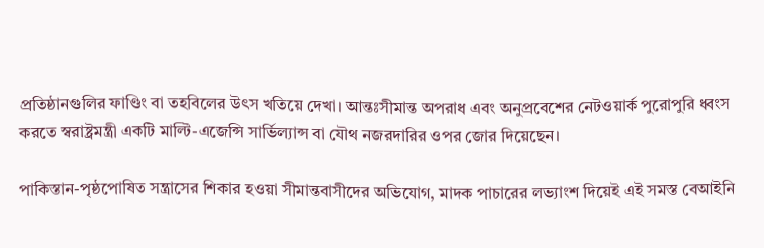প্রতিষ্ঠানগুলির ফাণ্ডিং বা তহবিলের উৎস খতিয়ে দেখা। আন্তঃসীমান্ত অপরাধ এবং অনুপ্রবেশের নেটওয়ার্ক পুরোপুরি ধ্বংস করতে স্বরাষ্ট্রমন্ত্রী একটি মাল্টি-এজেন্সি সার্ভিল্যান্স বা যৌথ নজরদারির ওপর জোর দিয়েছেন।

পাকিস্তান-পৃষ্ঠপোষিত সন্ত্রাসের শিকার হওয়া সীমান্তবাসীদের অভিযোগ, মাদক পাচারের লভ্যাংশ দিয়েই এই সমস্ত বেআইনি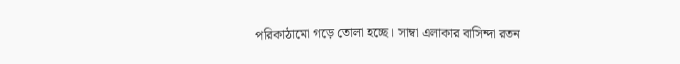পরিকাঠামো গড়ে তোলা হচ্ছে। সাম্বা এলাকার বাসিন্দা রতন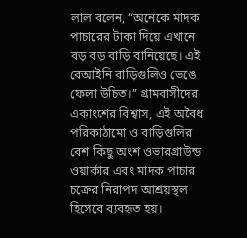লাল বলেন, “অনেকে মাদক পাচারের টাকা দিয়ে এখানে বড় বড় বাড়ি বানিয়েছে। এই বেআইনি বাড়িগুলিও ভেঙে ফেলা উচিত।” গ্রামবাসীদের একাংশের বিশ্বাস, এই অবৈধ পরিকাঠামো ও বাড়িগুলির বেশ কিছু অংশ ওভারগ্রাউন্ড ওয়ার্কার এবং মাদক পাচার চক্রের নিরাপদ আশ্রয়স্থল হিসেবে ব্যবহৃত হয়।